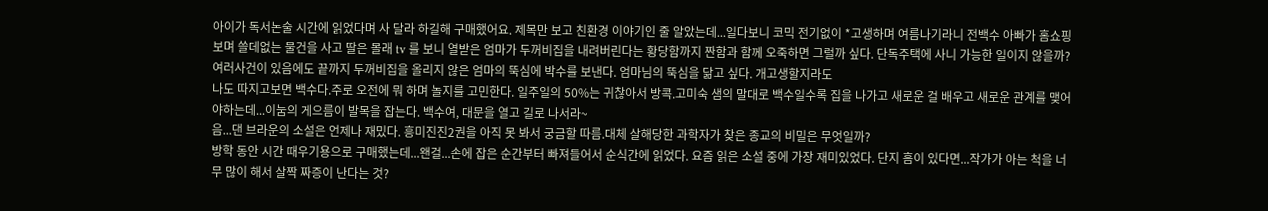아이가 독서논술 시간에 읽었다며 사 달라 하길해 구매했어요. 제목만 보고 친환경 이야기인 줄 알았는데...일다보니 코믹 전기없이 *고생하며 여름나기라니 전백수 아빠가 홈쇼핑 보며 쓸데없는 물건을 사고 딸은 몰래 tv 를 보니 열받은 엄마가 두꺼비집을 내려버린다는 황당함까지 짠함과 함께 오죽하면 그럴까 싶다. 단독주택에 사니 가능한 일이지 않을까? 여러사건이 있음에도 끝까지 두꺼비집을 올리지 않은 엄마의 뚝심에 박수를 보낸다. 엄마님의 뚝심을 닮고 싶다. 개고생할지라도
나도 따지고보면 백수다.주로 오전에 뭐 하며 놀지를 고민한다. 일주일의 50%는 귀찮아서 방콕.고미숙 샘의 말대로 백수일수록 집을 나가고 새로운 걸 배우고 새로운 관계를 맺어야하는데...이눔의 게으름이 발목을 잡는다. 백수여, 대문을 열고 길로 나서라~
음...댄 브라운의 소설은 언제나 재밌다. 흥미진진2권을 아직 못 봐서 궁금할 따름.대체 살해당한 과학자가 찾은 종교의 비밀은 무엇일까?
방학 동안 시간 때우기용으로 구매했는데...왠걸...손에 잡은 순간부터 빠져들어서 순식간에 읽었다. 요즘 읽은 소설 중에 가장 재미있었다. 단지 흠이 있다면...작가가 아는 척을 너무 많이 해서 살짝 짜증이 난다는 것?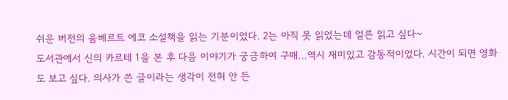쉬운 버전의 움베르트 에코 소설책을 읽는 기분이었다. 2는 아직 못 읽었는데 얼른 읽고 싶다~
도서관에서 신의 카르테 1을 본 후 다음 이야기가 궁금하여 구매...역시 재미있고 감동적이었다. 시간이 되면 영화도 보고 싶다. 의사가 쓴 글이라는 생각이 전혀 안 든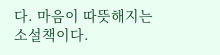다. 마음이 따뜻해지는 소설책이다.